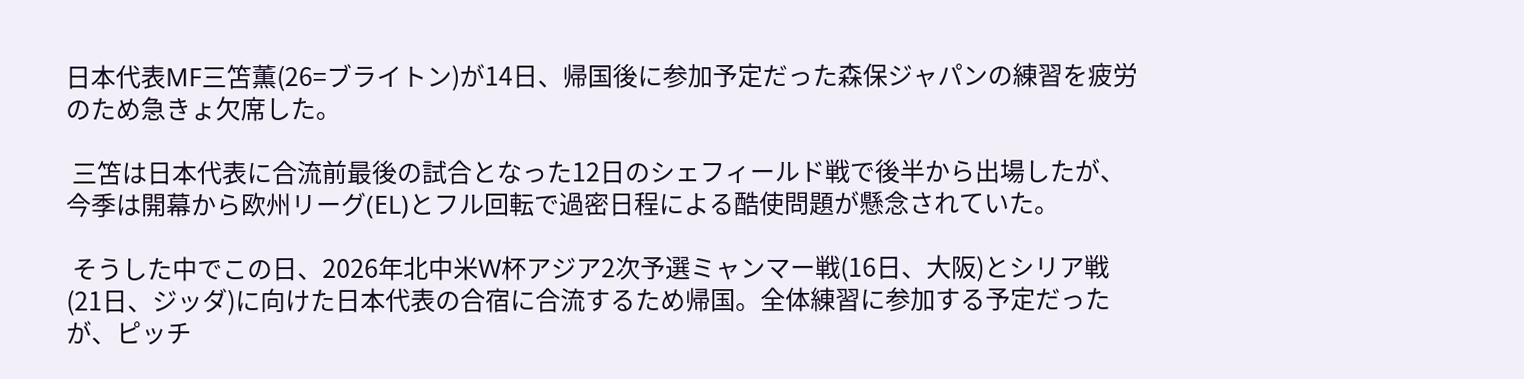日本代表MF三笘薫(26=ブライトン)が14日、帰国後に参加予定だった森保ジャパンの練習を疲労のため急きょ欠席した。

 三笘は日本代表に合流前最後の試合となった12日のシェフィールド戦で後半から出場したが、今季は開幕から欧州リーグ(EL)とフル回転で過密日程による酷使問題が懸念されていた。

 そうした中でこの日、2026年北中米W杯アジア2次予選ミャンマー戦(16日、大阪)とシリア戦(21日、ジッダ)に向けた日本代表の合宿に合流するため帰国。全体練習に参加する予定だったが、ピッチ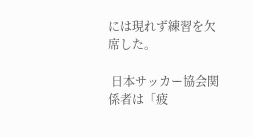には現れず練習を欠席した。

 日本サッカー協会関係者は「疲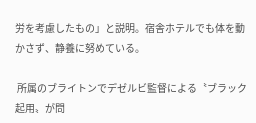労を考慮したもの」と説明。宿舎ホテルでも体を動かさず、静養に努めている。

 所属のブライトンでデゼルビ監督による〝ブラック起用〟が問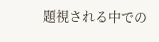題視される中での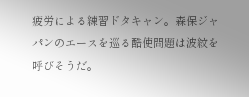疲労による練習ドタキャン。森保ジャパンのエースを巡る酷使問題は波紋を呼びそうだ。